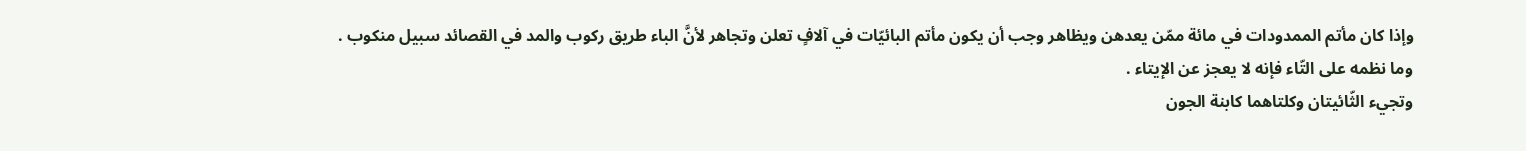وإذا كان مأتم الممدودات في مائة ممّن يعدهن ويظاهر وجب أن يكون مأتم البائيّات في آلافٍ تعلن وتجاهر لأنَّ الباء طريق ركوب والمد في القصائد سبيل منكوب .
وما نظمه على التّاء فإنه لا يعجز عن الإيتاء .
وتجيء الثّائيتان وكلتاهما كابنة الجون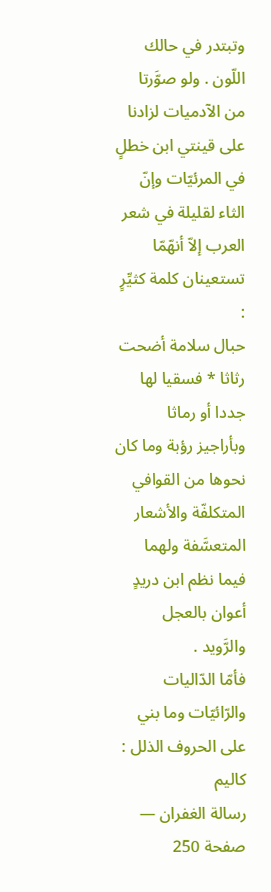وتبتدر في حالك اللّون . ولو صوَّرتا من الآدميات لزادنا على قينتي ابن خطلٍ في المرئيّات وإنّ الثاء لقليلة في شعر العرب إلاّ أنهّمّا تستعينان كلمة كثيِّرٍ :
حبال سلامة أضحت رثاثا * فسقيا لها جددا أو رماثا
وبأراجيز رؤبة وما كان نحوها من القوافي المتكلفّة والأشعار المتعسَّفة ولهما فيما نظم ابن دريدٍ أعوان بالعجل والرَّويد .
فأمّا الدّاليات والرّائيّات وما بني على الحروف الذلل : كاليم
رسالة الغفران — صفحة 250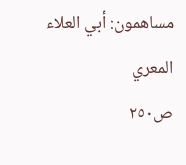مساهمون: أبي العلاء المعري
ص٢٥٠